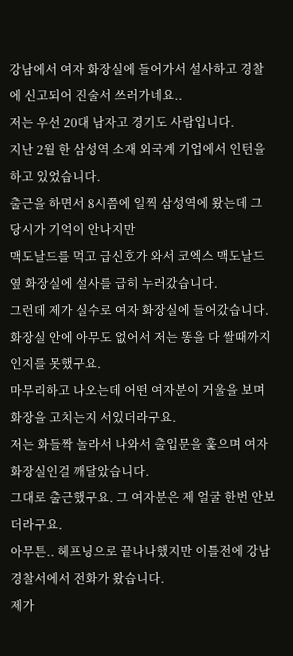강남에서 여자 화장실에 들어가서 설사하고 경찰에 신고되어 진술서 쓰러가네요..
저는 우선 20대 남자고 경기도 사람입니다.
지난 2월 한 삼성역 소재 외국계 기업에서 인턴을 하고 있었습니다.
출근을 하면서 8시쯤에 일찍 삼성역에 왔는데 그 당시가 기억이 안나지만
맥도날드를 먹고 급신호가 와서 코엑스 맥도날드 옆 화장실에 설사를 급히 누러갔습니다.
그런데 제가 실수로 여자 화장실에 들어갔습니다.
화장실 안에 아무도 없어서 저는 똥을 다 쌀때까지 인지를 못했구요.
마무리하고 나오는데 어떤 여자분이 거울을 보며 화장을 고치는지 서있더라구요.
저는 화들짝 놀라서 나와서 출입문을 훑으며 여자 화장실인걸 깨달았습니다.
그대로 출근했구요. 그 여자분은 제 얼굴 한번 안보더라구요.
아무튼.. 헤프닝으로 끝나나했지만 이틀전에 강남 경찰서에서 전화가 왔습니다.
제가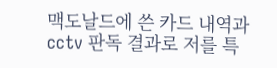맥도날드에 쓴 카드 내역과 cctv 판독 결과로 저를 특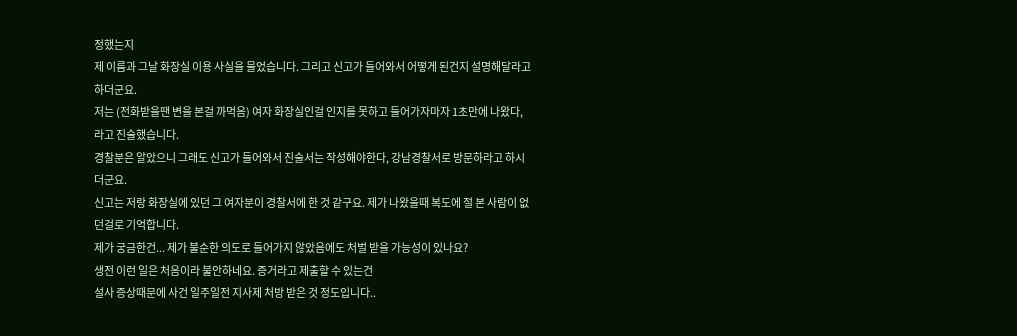정했는지
제 이름과 그날 화장실 이용 사실을 물었습니다. 그리고 신고가 들어와서 어떻게 된건지 설명해달라고 하더군요.
저는 (전화받을땐 변을 본걸 까먹음) 여자 화장실인걸 인지를 못하고 들어가자마자 1초만에 나왔다, 라고 진술했습니다.
경찰분은 알았으니 그래도 신고가 들어와서 진술서는 작성해야한다, 강남경찰서로 방문하라고 하시더군요.
신고는 저랑 화장실에 있던 그 여자분이 경찰서에 한 것 같구요. 제가 나왔을때 복도에 절 본 사람이 없던걸로 기억합니다.
제가 궁금한건... 제가 불순한 의도로 들어가지 않았음에도 처벌 받을 가능성이 있나요?
생전 이런 일은 처음이라 불안하네요. 증거라고 제출할 수 있는건
설사 증상때문에 사건 일주일전 지사제 처방 받은 것 정도입니다..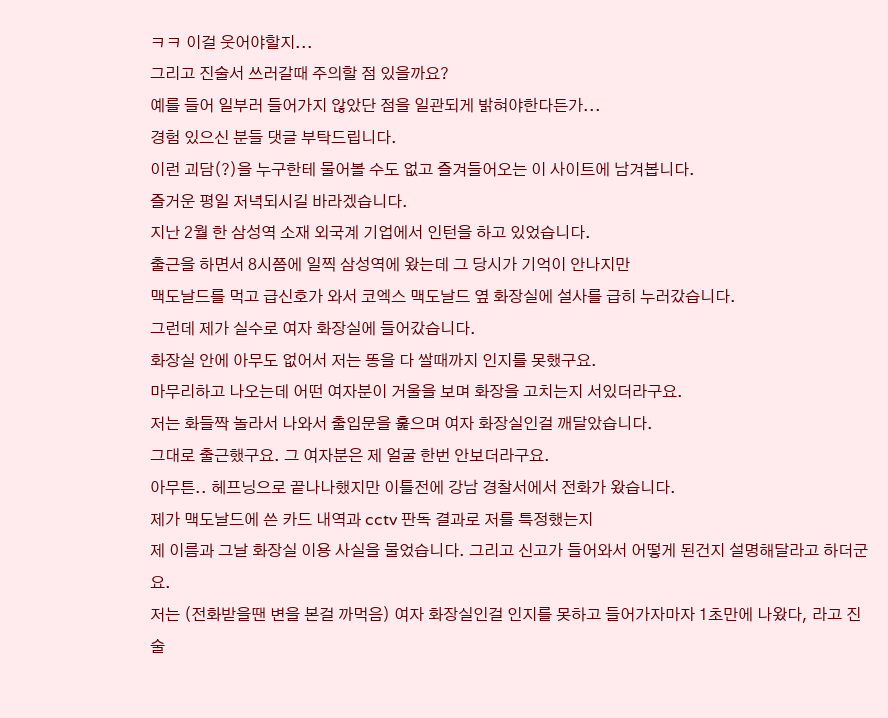ㅋㅋ 이걸 웃어야할지...
그리고 진술서 쓰러갈때 주의할 점 있을까요?
예를 들어 일부러 들어가지 않았단 점을 일관되게 밝혀야한다든가...
경험 있으신 분들 댓글 부탁드립니다.
이런 괴담(?)을 누구한테 물어볼 수도 없고 즐겨들어오는 이 사이트에 남겨봅니다.
즐거운 평일 저녁되시길 바라겠습니다.
지난 2월 한 삼성역 소재 외국계 기업에서 인턴을 하고 있었습니다.
출근을 하면서 8시쯤에 일찍 삼성역에 왔는데 그 당시가 기억이 안나지만
맥도날드를 먹고 급신호가 와서 코엑스 맥도날드 옆 화장실에 설사를 급히 누러갔습니다.
그런데 제가 실수로 여자 화장실에 들어갔습니다.
화장실 안에 아무도 없어서 저는 똥을 다 쌀때까지 인지를 못했구요.
마무리하고 나오는데 어떤 여자분이 거울을 보며 화장을 고치는지 서있더라구요.
저는 화들짝 놀라서 나와서 출입문을 훑으며 여자 화장실인걸 깨달았습니다.
그대로 출근했구요. 그 여자분은 제 얼굴 한번 안보더라구요.
아무튼.. 헤프닝으로 끝나나했지만 이틀전에 강남 경찰서에서 전화가 왔습니다.
제가 맥도날드에 쓴 카드 내역과 cctv 판독 결과로 저를 특정했는지
제 이름과 그날 화장실 이용 사실을 물었습니다. 그리고 신고가 들어와서 어떻게 된건지 설명해달라고 하더군요.
저는 (전화받을땐 변을 본걸 까먹음) 여자 화장실인걸 인지를 못하고 들어가자마자 1초만에 나왔다, 라고 진술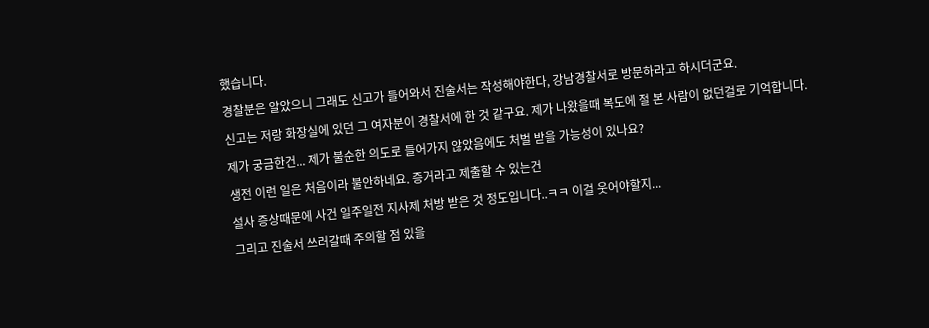했습니다.
경찰분은 알았으니 그래도 신고가 들어와서 진술서는 작성해야한다, 강남경찰서로 방문하라고 하시더군요.
신고는 저랑 화장실에 있던 그 여자분이 경찰서에 한 것 같구요. 제가 나왔을때 복도에 절 본 사람이 없던걸로 기억합니다.
제가 궁금한건... 제가 불순한 의도로 들어가지 않았음에도 처벌 받을 가능성이 있나요?
생전 이런 일은 처음이라 불안하네요. 증거라고 제출할 수 있는건
설사 증상때문에 사건 일주일전 지사제 처방 받은 것 정도입니다..ㅋㅋ 이걸 웃어야할지...
그리고 진술서 쓰러갈때 주의할 점 있을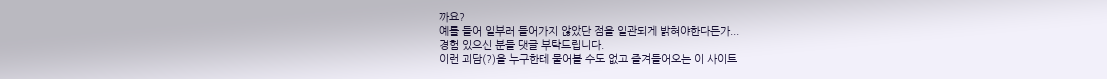까요?
예를 들어 일부러 들어가지 않았단 점을 일관되게 밝혀야한다든가...
경험 있으신 분들 댓글 부탁드립니다.
이런 괴담(?)을 누구한테 물어볼 수도 없고 즐겨들어오는 이 사이트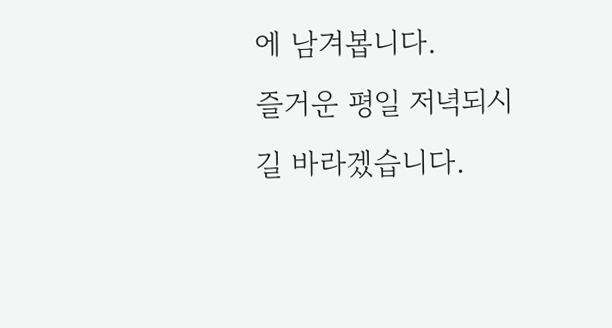에 남겨봅니다.
즐거운 평일 저녁되시길 바라겠습니다.